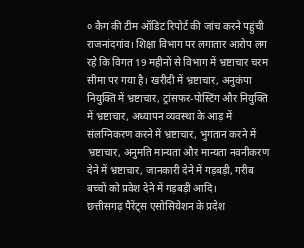० कैग की टीम ऑडिट रिपोर्ट की जांच करने पहुंची
राजनांदगांव। शिक्षा विभाग पर लगातार आरोप लग रहे कि विगत 19 महीनों से विभाग में भ्रष्टाचार चरम सीमा पर गया है। खरीदी में भ्रष्टाचार, अनुकंपा नियुक्ति में भ्रष्टाचार, ट्रांसफर-पोस्टिंग और नियुक्ति में भ्रष्टाचार, अध्यापन व्यवस्था के आड़ में संलग्निकरण करने में भ्रष्टाचार, भुगतान करने में भ्रष्टाचार, अनुमति मान्यता और मान्यता नवनीकरण देने में भ्रष्टाचार, जानकारी देने में गड़बड़ी, गरीब बच्चों को प्रवेश देने में गड़बड़ी आदि।
छत्तीसगढ़ पैरेंट्स एसोसियेशन के प्रदेश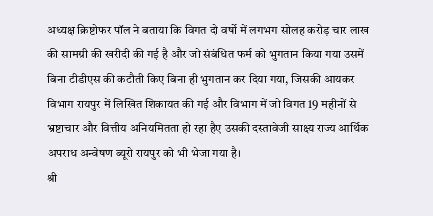अध्यक्ष क्रिष्टोफर पॉल ने बताया कि विगत दो वर्षो में लगभग सोलह करोड़ चार लाख की सामग्री की खरीदी की गई है और जो संबंधित फर्म को भुगतान किया गया उसमें बिना टीडीएस की कटौती किए बिना ही भुगतान कर दिया गया, जिसकी आयकर विभाग रायपुर में लिखित शिकायत की गई और विभाग में जो विगत 19 महीनों से भ्रष्टाचार और वित्तीय अनियमितता हो रहा हैए उसकी दस्तावेजी साक्ष्य राज्य आर्थिक अपराध अन्वेषण ब्यूरो रायपुर को भी भेजा गया है।
श्री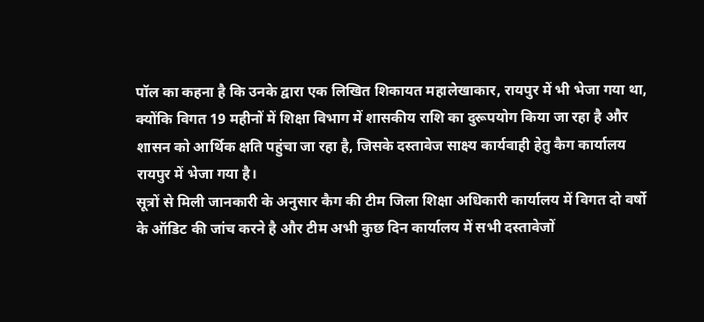पॉल का कहना है कि उनके द्वारा एक लिखित शिकायत महालेखाकार, रायपुर में भी भेजा गया था, क्योंकि विगत 19 महीनों में शिक्षा विभाग में शासकीय राशि का दुरूपयोग किया जा रहा है और शासन को आर्थिक क्षति पहुंचा जा रहा है, जिसके दस्तावेज साक्ष्य कार्यवाही हेतु कैग कार्यालय रायपुर में भेजा गया है।
सूत्रों से मिली जानकारी के अनुसार कैग की टीम जिला शिक्षा अधिकारी कार्यालय में विगत दो वर्षो के ऑडिट की जांच करने है और टीम अभी कुछ दिन कार्यालय में सभी दस्तावेजों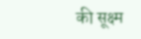की सूक्ष्म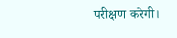परीक्षण करेगी।